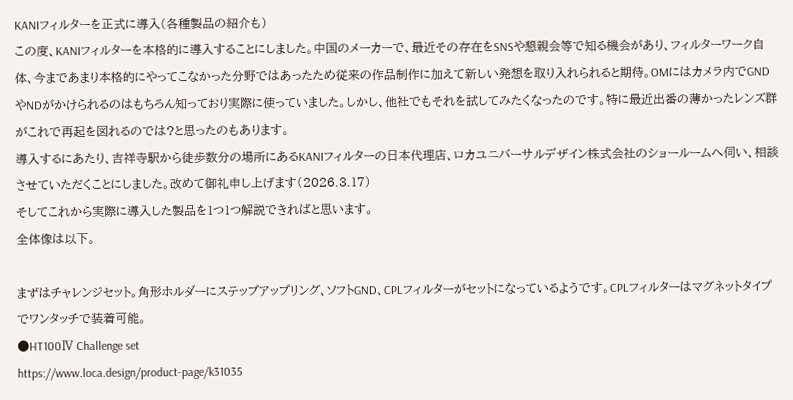KANIフィルターを正式に導入(各種製品の紹介も)
この度、KANIフィルターを本格的に導入することにしました。中国のメーカーで、最近その存在をSNSや懇親会等で知る機会があり、フィルターワーク自体、今まであまり本格的にやってこなかった分野ではあったため従来の作品制作に加えて新しい発想を取り入れられると期待。OMにはカメラ内でGNDやNDがかけられるのはもちろん知っており実際に使っていました。しかし、他社でもそれを試してみたくなったのです。特に最近出番の薄かったレンズ群がこれで再起を図れるのでは?と思ったのもあります。
導入するにあたり、吉祥寺駅から徒歩数分の場所にあるKANIフィルターの日本代理店、ロカユニバーサルデザイン株式会社のショールームへ伺い、相談させていただくことにしました。改めて御礼申し上げます(2026.3.17)
そしてこれから実際に導入した製品を1つ1つ解説できればと思います。
全体像は以下。

まずはチャレンジセット。角形ホルダーにステップアップリング、ソフトGND、CPLフィルターがセットになっているようです。CPLフィルターはマグネットタイプでワンタッチで装着可能。
●HT100Ⅳ Challenge set
https://www.loca.design/product-page/k31035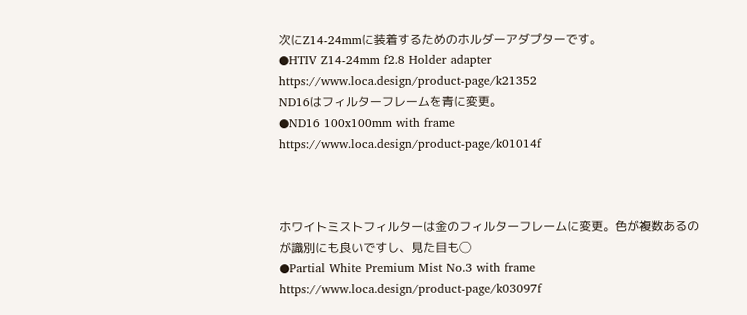次にZ14-24mmに装着するためのホルダーアダプターです。
●HTⅣ Z14-24mm f2.8 Holder adapter
https://www.loca.design/product-page/k21352
ND16はフィルターフレームを青に変更。
●ND16 100x100mm with frame
https://www.loca.design/product-page/k01014f



ホワイトミストフィルターは金のフィルターフレームに変更。色が複数あるのが識別にも良いですし、見た目も◯
●Partial White Premium Mist No.3 with frame
https://www.loca.design/product-page/k03097f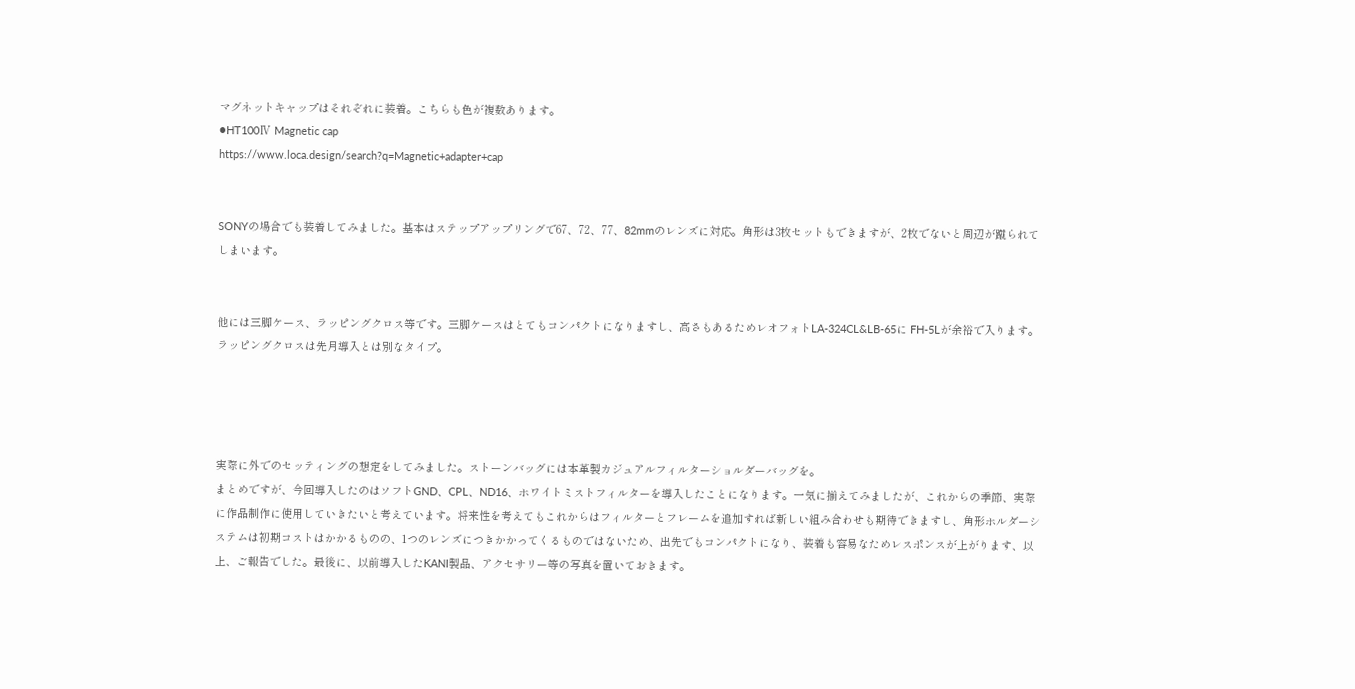マグネットキャップはそれぞれに装着。こちらも色が複数あります。
●HT100Ⅳ Magnetic cap
https://www.loca.design/search?q=Magnetic+adapter+cap


SONYの場合でも装着してみました。基本はステップアップリングで67、72、77、82mmのレンズに対応。角形は3枚セットもできますが、2枚でないと周辺が蹴られてしまいます。


他には三脚ケース、ラッピングクロス等です。三脚ケースはとてもコンパクトになりますし、高さもあるためレオフォトLA-324CL&LB-65に FH-5Lが余裕で入ります。ラッピングクロスは先月導入とは別なタイプ。




実際に外でのセッティングの想定をしてみました。ストーンバッグには本革製カジュアルフィルターショルダーバッグを。
まとめですが、今回導入したのはソフトGND、CPL、ND16、ホワイトミストフィルターを導入したことになります。一気に揃えてみましたが、これからの季節、実際に作品制作に使用していきたいと考えています。将来性を考えてもこれからはフィルターとフレームを追加すれば新しい組み合わせも期待できますし、角形ホルダーシステムは初期コストはかかるものの、1つのレンズにつきかかってくるものではないため、出先でもコンパクトになり、装着も容易なためレスポンスが上がります、以上、ご報告でした。最後に、以前導入したKANI製品、アクセサリー等の写真を置いておきます。